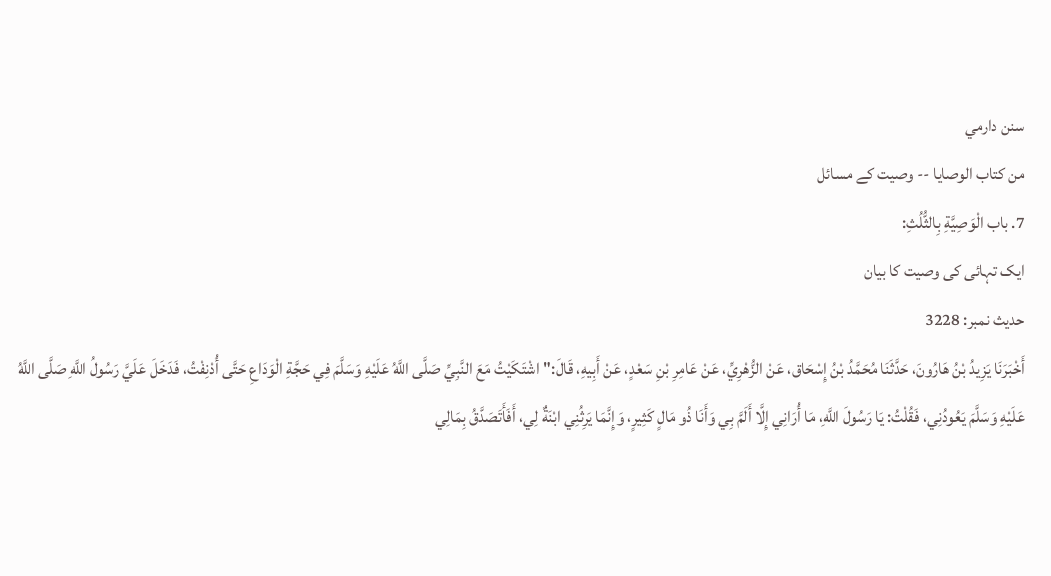سنن دارمي
من كتاب الوصايا -- وصیت کے مسائل
7. باب الْوَصِيَّةِ بِالثُّلُثِ:
ایک تہائی کی وصیت کا بیان
حدیث نمبر: 3228
أَخْبَرَنَا يَزِيدُ بْنُ هَارُونَ، حَدَّثَنَا مُحَمَّدُ بْنُ إِسْحَاق، عَنْ الزُّهْرِيِّ، عَنْ عَامِرِ بْنِ سَعْدٍ، عَنْ أَبِيهِ، قَالَ:"اشْتَكَيْتُ مَعَ النَّبِيِّ صَلَّى اللَّهُ عَلَيْهِ وَسَلَّمَ فِي حَجَّةِ الْوَدَاعِ حَتَّى أُدْنِفْتُ، فَدَخَلَ عَلَيَّ رَسُولُ اللَّهِ صَلَّى اللَّهُ عَلَيْهِ وَسَلَّمَ يَعُودُنِي، فَقُلْتُ: يَا رَسُولَ اللَّهِ، مَا أُرَانِي إِلَّا أَلَمَّ بِي وَأَنَا ذُو مَالٍ كَثِيرٍ، وَإِنَّمَا يَرِثُنِي ابْنَةٌ لِي، أَفَأَتَصَدَّقُ بِمَالِي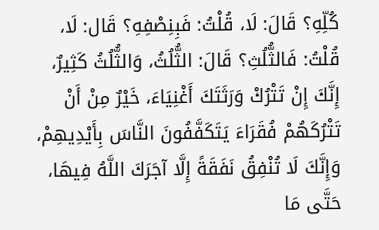كُلِّهِ؟ قَالَ: لَا، قُلْتُ: فَبِنِصْفِهِ؟ قَال: لَا، قُلْتُ: فَالثُّلُثِ؟ قَالَ: الثُّلُثُ، وَالثُّلُثُ كَثِيرٌ، إِنَّكَ إِنْ تَتْرُكْ وَرَثَتَكَ أَغْنِيَاءَ، خَيْرٌ مِنْ أَنْ تَتْرُكَهُمْ فُقَرَاءَ يَتَكَفَّفُونَ النَّاسَ بِأَيْدِيهِمْ، وَإِنَّكَ لَا تُنْفِقُ نَفَقَةً إِلَّا آجَرَكَ اللَّهُ فِيهَا، حَتَّى مَا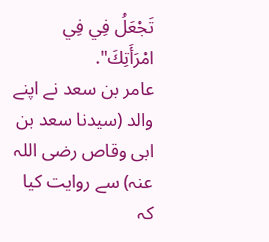تَجْعَلُ فِي فِي امْرَأَتِكَ".
عامر بن سعد نے اپنے والد (سیدنا سعد بن ابی وقاص رضی اللہ عنہ) سے روایت کیا کہ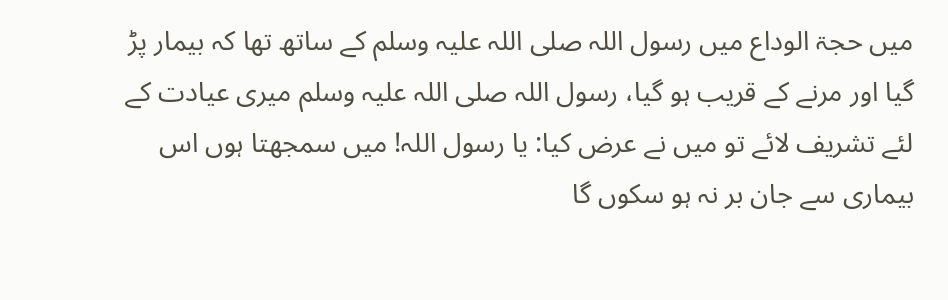میں حجۃ الوداع میں رسول اللہ صلی اللہ علیہ وسلم کے ساتھ تھا کہ بیمار پڑ گیا اور مرنے کے قریب ہو گیا، رسول اللہ صلی اللہ علیہ وسلم میری عیادت کے لئے تشریف لائے تو میں نے عرض کیا: یا رسول اللہ! میں سمجھتا ہوں اس بیماری سے جان بر نہ ہو سکوں گا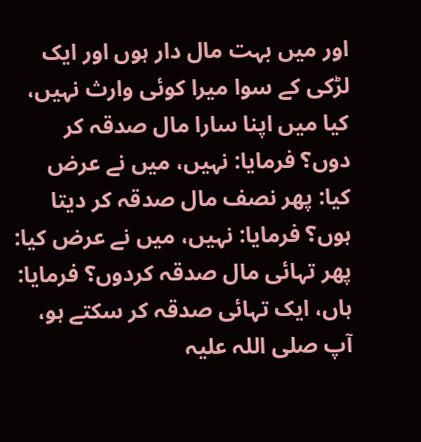اور میں بہت مال دار ہوں اور ایک لڑکی کے سوا میرا کوئی وارث نہیں، کیا میں اپنا سارا مال صدقہ کر دوں؟ فرمایا: نہیں، میں نے عرض کیا: پھر نصف مال صدقہ کر دیتا ہوں؟ فرمایا: نہیں، میں نے عرض کیا: پھر تہائی مال صدقہ کردوں؟ فرمایا: ہاں، ایک تہائی صدقہ کر سکتے ہو، آپ صلی اللہ علیہ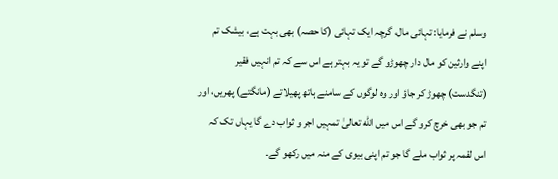وسلم نے فرمایا: تہائی مال، گرچہ ایک تہائی (کا حصہ) بھی بہت ہے، بیشک تم اپنے وارثین کو مال دار چھوڑو گے تو یہ بہتر ہے اس سے کہ تم انہیں فقیر (تنگدست) چھوڑ کر جاؤ اور وہ لوگوں کے سامنے ہاتھ پھیلاتے (مانگتے) پھریں، اور تم جو بھی خرچ کرو گے اس میں الله تعالیٰ تمہیں اجر و ثواب دے گا یہاں تک کہ اس لقمہ پر ثواب ملے گا جو تم اپنی بیوی کے منہ میں رکھو گے۔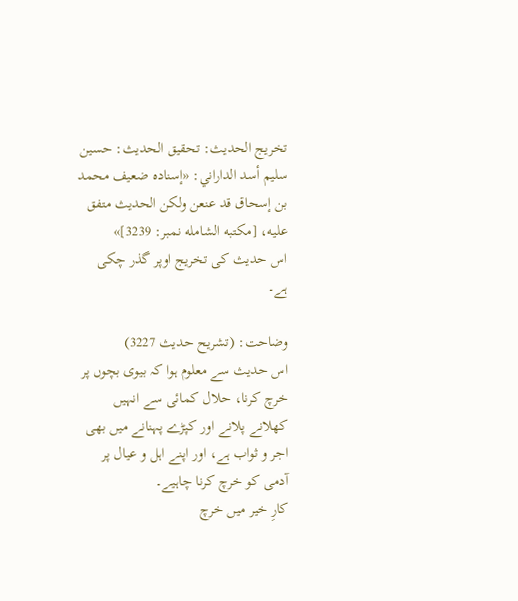تخریج الحدیث: تحقيق الحديث: حسين سليم أسد الداراني: «إسناده ضعيف محمد بن إسحاق قد عنعن ولكن الحديث متفق عليه، [مكتبه الشامله نمبر: 3239]»
اس حدیث کی تخریج اوپر گذر چکی ہے۔

وضاحت: (تشریح حدیث 3227)
اس حدیث سے معلوم ہوا کہ بیوی بچوں پر خرچ کرنا، حلال کمائی سے انہیں کھلانے پلانے اور کپڑے پہنانے میں بھی اجر و ثواب ہے، اور اپنے اہل و عیال پر آدمی کو خرچ کرنا چاہیے۔
کارِ خیر میں خرچ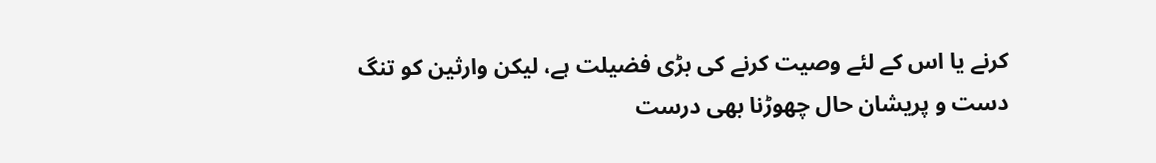کرنے یا اس کے لئے وصیت کرنے کی بڑی فضیلت ہے، لیکن وارثین کو تنگ دست و پریشان حال چھوڑنا بھی درست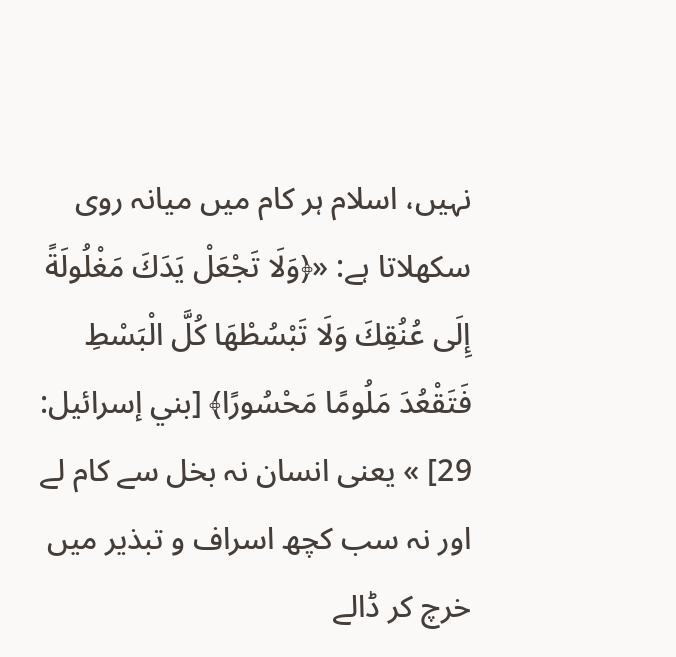نہیں، اسلام ہر کام میں میانہ روی سکھلاتا ہے: «﴿وَلَا تَجْعَلْ يَدَكَ مَغْلُولَةً إِلَى عُنُقِكَ وَلَا تَبْسُطْهَا كُلَّ الْبَسْطِ فَتَقْعُدَ مَلُومًا مَحْسُورًا﴾ [بني إسرائيل: 29] » یعنی انسان نہ بخل سے کام لے اور نہ سب کچھ اسراف و تبذیر میں خرچ کر ڈالے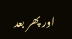اور پھر بعد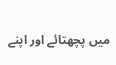میں پچھتائے اور اپنے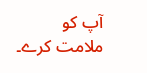آپ کو ملامت کرے۔